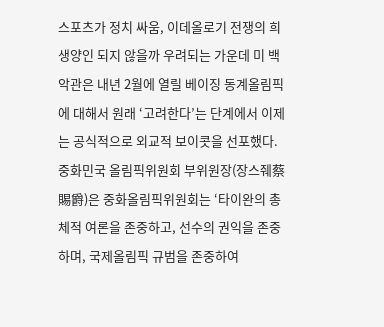스포츠가 정치 싸움, 이데올로기 전쟁의 희생양인 되지 않을까 우려되는 가운데 미 백악관은 내년 2월에 열릴 베이징 동계올림픽에 대해서 원래 ‘고려한다’는 단계에서 이제는 공식적으로 외교적 보이콧을 선포했다.
중화민국 올림픽위원회 부위원장(장스줴蔡賜爵)은 중화올림픽위원회는 ‘타이완의 총체적 여론을 존중하고, 선수의 권익을 존중하며, 국제올림픽 규범을 존중하여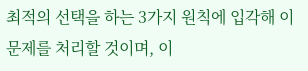최적의 선택을 하는 3가지 원칙에 입각해 이 문제를 처리할 것이며, 이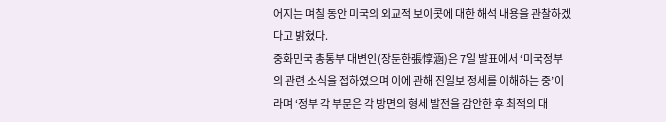어지는 며칠 동안 미국의 외교적 보이콧에 대한 해석 내용을 관찰하겠다고 밝혔다.
중화민국 총통부 대변인(장둔한張惇涵)은 7일 발표에서 ‘미국정부의 관련 소식을 접하였으며 이에 관해 진일보 정세를 이해하는 중’이라며 ‘정부 각 부문은 각 방면의 형세 발전을 감안한 후 최적의 대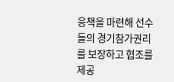응책을 마련해 선수들의 경기참가권리를 보장하고 협조를 제공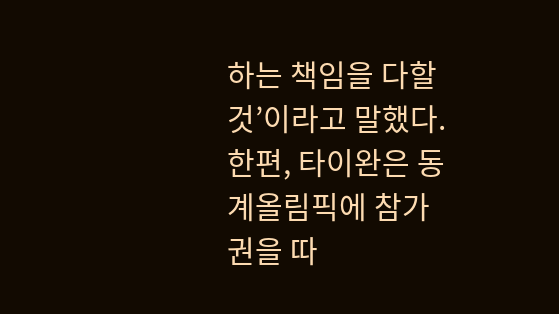하는 책임을 다할 것’이라고 말했다.
한편, 타이완은 동계올림픽에 참가권을 따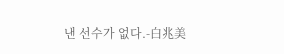낸 선수가 없다.-白兆美